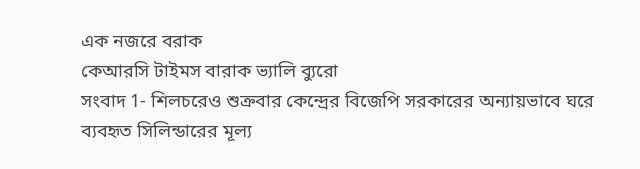এক নজরে বরাক
কেআরসি টাইমস বারাক ভ্যালি ব্যুরো
সংবাদ 1- শিলচরেও শুক্রবার কেন্দ্রের বিজেপি সরকারের অন্যায়ভাবে ঘরে ব্যবহৃত সিলিন্ডারের মূল্য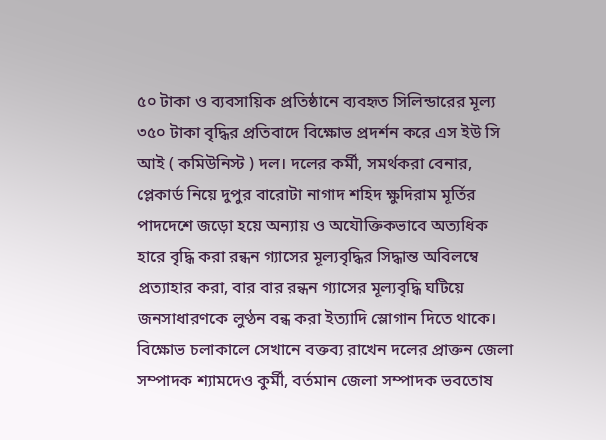৫০ টাকা ও ব্যবসায়িক প্রতিষ্ঠানে ব্যবহৃত সিলিন্ডারের মূল্য ৩৫০ টাকা বৃদ্ধির প্রতিবাদে বিক্ষোভ প্রদর্শন করে এস ইউ সি আই ( কমিউনিস্ট ) দল। দলের কৰ্মী, সমর্থকরা বেনার, প্লেকাৰ্ড নিয়ে দুপুর বারোটা নাগাদ শহিদ ক্ষুদিরাম মূর্তির পাদদেশে জড়ো হয়ে অন্যায় ও অযৌক্তিকভাবে অত্যধিক হারে বৃদ্ধি করা রন্ধন গ্যাসের মূল্যবৃদ্ধির সিদ্ধান্ত অবিলম্বে প্ৰত্যাহার করা, বার বার রন্ধন গ্যাসের মূল্যবৃদ্ধি ঘটিয়ে জনসাধারণকে লুণ্ঠন বন্ধ করা ইত্যাদি স্লোগান দিতে থাকে। বিক্ষোভ চলাকালে সেখানে বক্তব্য রাখেন দলের প্রাক্তন জেলা সম্পাদক শ্যামদেও কুর্মী, বর্তমান জেলা সম্পাদক ভবতোষ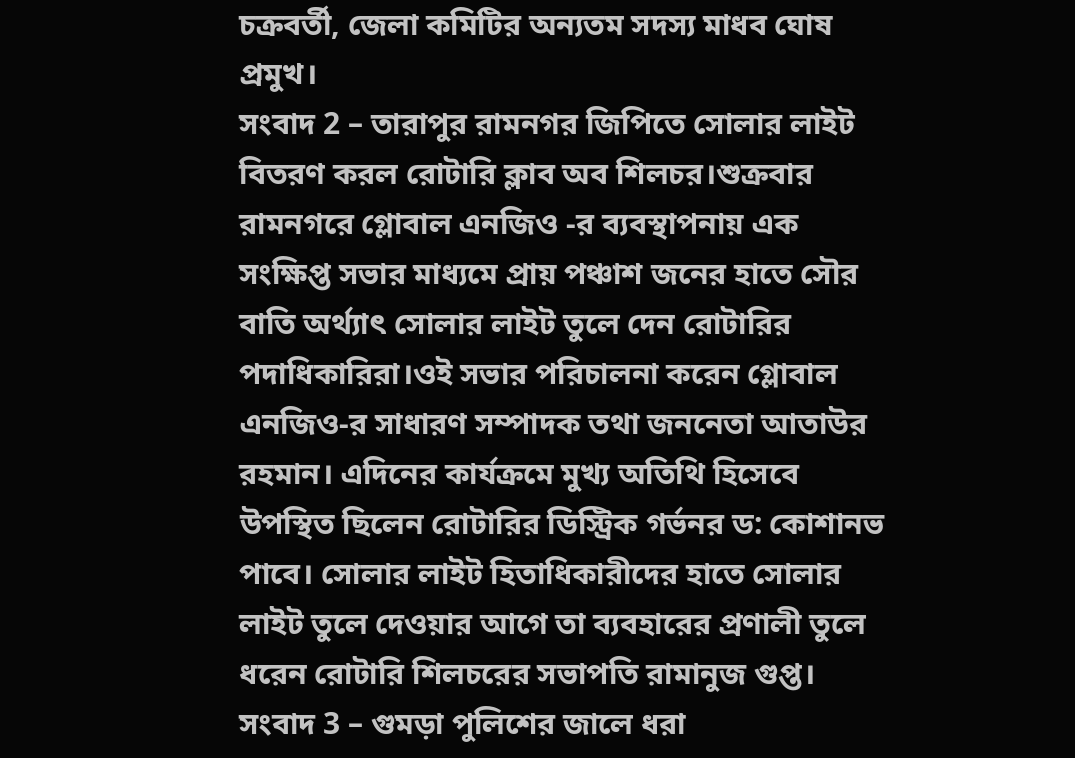চক্রবর্তী, জেলা কমিটির অন্যতম সদস্য মাধব ঘোষ প্রমুখ।
সংবাদ 2 – তারাপুর রামনগর জিপিতে সোলার লাইট বিতরণ করল রোটারি ক্লাব অব শিলচর।শুক্রবার রামনগরে গ্লোবাল এনজিও -র ব্যবস্থাপনায় এক সংক্ষিপ্ত সভার মাধ্যমে প্রায় পঞ্চাশ জনের হাতে সৌর বাতি অর্থ্যাৎ সোলার লাইট তুলে দেন রোটারির পদাধিকারিরা।ওই সভার পরিচালনা করেন গ্লোবাল এনজিও-র সাধারণ সম্পাদক তথা জননেতা আতাউর রহমান। এদিনের কার্যক্রমে মুখ্য অতিথি হিসেবে উপস্থিত ছিলেন রোটারির ডিস্ট্রিক গর্ভনর ড: কোশানভ পাবে। সোলার লাইট হিতাধিকারীদের হাতে সোলার লাইট তুলে দেওয়ার আগে তা ব্যবহারের প্রণালী তুলে ধরেন রোটারি শিলচরের সভাপতি রামানুজ গুপ্ত।
সংবাদ 3 – গুমড়া পুলিশের জালে ধরা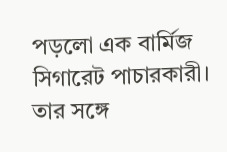পড়লো এক বার্মিজ সিগারেট পাচারকারী। তার সঙ্গে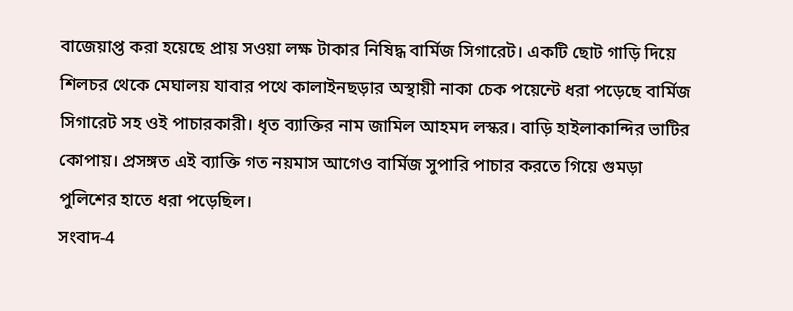বাজেয়াপ্ত করা হয়েছে প্রায় সওয়া লক্ষ টাকার নিষিদ্ধ বার্মিজ সিগারেট। একটি ছোট গাড়ি দিয়ে শিলচর থেকে মেঘালয় যাবার পথে কালাইনছড়ার অস্থায়ী নাকা চেক পয়েন্টে ধরা পড়েছে বার্মিজ সিগারেট সহ ওই পাচারকারী। ধৃত ব্যাক্তির নাম জামিল আহমদ লস্কর। বাড়ি হাইলাকান্দির ভাটির কোপায়। প্রসঙ্গত এই ব্যাক্তি গত নয়মাস আগেও বার্মিজ সুপারি পাচার করতে গিয়ে গুমড়া পুলিশের হাতে ধরা পড়েছিল।
সংবাদ-4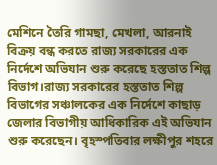মেশিনে তৈরি গামছা, মেখলা, আরনাই বিক্রয় বন্ধ করতে রাজ্য সরকারের এক নির্দেশে অভিযান শুরু করেছে হস্ততাত শিল্প বিভাগ।রাজ্য সরকারের হস্ততাত শিল্প বিভাগের সঞ্চালকের এক নির্দেশে কাছাড় জেলার বিভাগীয় আধিকারিক এই অভিযান শুরু করেছেন। বৃহস্পতিবার লক্ষীপুর শহরে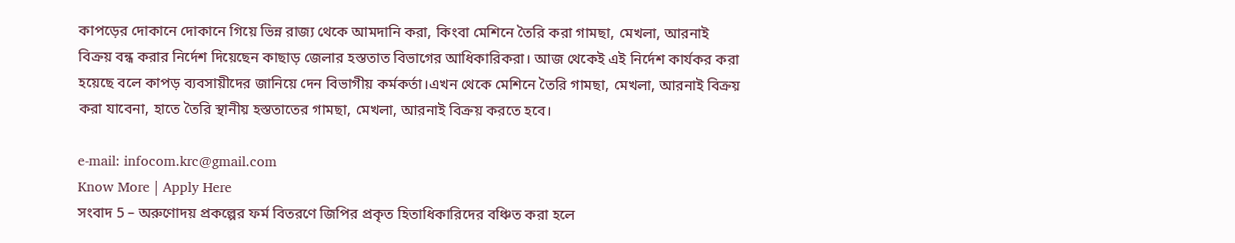কাপড়ের দোকানে দোকানে গিয়ে ভিন্ন রাজ্য থেকে আমদানি করা, কিংবা মেশিনে তৈরি করা গামছা, মেখলা, আরনাই বিক্রয় বন্ধ করার নির্দেশ দিয়েছেন কাছাড় জেলার হস্ততাত বিভাগের আধিকারিকরা। আজ থেকেই এই নির্দেশ কার্যকর করা হয়েছে বলে কাপড় ব্যবসায়ীদের জানিয়ে দেন বিভাগীয় কর্মকর্তা।এখন থেকে মেশিনে তৈরি গামছা, মেখলা, আরনাই বিক্রয় করা যাবেনা, হাতে তৈরি স্থানীয় হস্ততাতের গামছা, মেখলা, আরনাই বিক্রয় করতে হবে।

e-mail: infocom.krc@gmail.com
Know More | Apply Here
সংবাদ 5 – অরুণোদয় প্রকল্পের ফর্ম বিতরণে জিপির প্রকৃত হিতাধিকারিদের বঞ্চিত করা হলে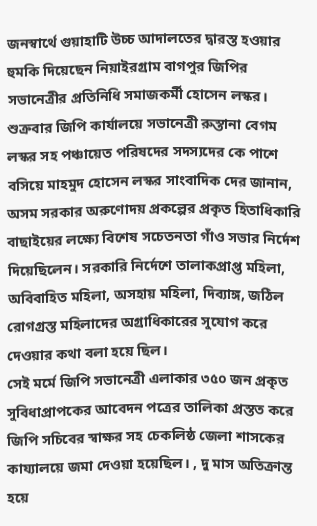জনস্বার্থে গুয়াহাটি উচ্চ আদালতের দ্বারস্ত হওয়ার হুমকি দিয়েছেন নিয়াইরগ্রাম বাগপুর জিপির সভানেত্রীর প্রতিনিধি সমাজকর্মী হোসেন লস্কর। শুক্রবার জিপি কার্যালয়ে সভানেত্রী রুস্তানা বেগম লস্কর সহ পঞ্চায়েত পরিষদের সদস্যদের কে পাশে বসিয়ে মাহমুদ হোসেন লস্কর সাংবাদিক দের জানান, অসম সরকার অরুণোদয় প্রকল্পের প্রকৃত হিতাধিকারি বাছাইয়ের লক্ষ্যে বিশেষ সচেতনতা গাঁও সভার নির্দেশ দিয়েছিলেন। সরকারি নির্দেশে তালাকপ্রাপ্ত মহিলা, অবিবাহিত মহিলা, অসহায় মহিলা, দিব্যাঙ্গ, জঠিল রোগগ্রস্ত মহিলাদের অগ্রাধিকারের সুযোগ করে দেওয়ার কথা বলা হয়ে ছিল।
সেই মর্মে জিপি সভানেত্রী এলাকার ৩৫০ জন প্রকৃত সুবিধাপ্রাপকের আবেদন পত্রের তালিকা প্রস্তত করে জিপি সচিবের স্বাক্ষর সহ চেকলিষ্ঠ জেলা শাসকের কায্যালয়ে জমা দেওয়া হয়েছিল। , দু মাস অতিক্রান্ত হয়ে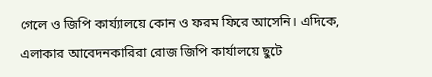গেলে ও জিপি কার্য্যালয়ে কোন ও ফরম ফিরে আসেনি। এদিকে, এলাকার আবেদনকারিরা রোজ জিপি কার্যালয়ে ছুটে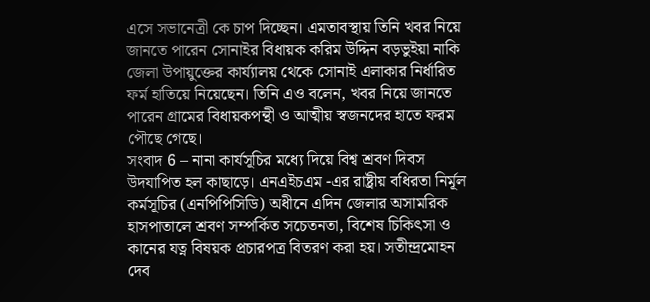এসে সভানেত্রী কে চাপ দিচ্ছেন। এমতাবস্থায় তিনি খবর নিয়ে জানতে পারেন সোনাইর বিধায়ক করিম উদ্দিন বড়ভুইয়া নাকি জেলা উপায়ুক্তের কার্য্যালয় থেকে সোনাই এলাকার নির্ধারিত ফর্ম হাতিয়ে নিয়েছেন। তিনি এও বলেন, খবর নিয়ে জানতে পারেন গ্রামের বিধায়কপন্থী ও আত্মীয় স্বজনদের হাতে ফরম পৌছে গেছে।
সংবাদ 6 – নানা কার্যসূচির মধ্যে দিয়ে বিশ্ব শ্রবণ দিবস উদযাপিত হল কাছাড়ে। এনএইচএম -এর রাষ্ট্রীয় বধিরতা নির্মূল কর্মসূচির (এনপিপিসিডি) অধীনে এদিন জেলার অসামরিক হাসপাতালে শ্রবণ সম্পর্কিত সচেতনতা, বিশেষ চিকিৎসা ও কানের যত্ন বিষয়ক প্রচারপত্র বিতরণ করা হয়। সতীন্দ্রমোহন দেব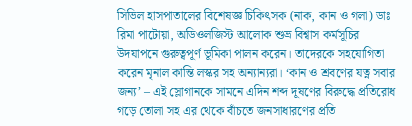সিভিল হাসপাতালের বিশেষজ্ঞ চিকিৎসক (নাক, কান ও গলা) ডাঃ রিমা পাটোয়া, অডিওলজিস্ট আলোক শুভ্র বিশ্বাস কর্মসূচির উদযাপনে গুরুত্বপূর্ণ ভূমিকা পালন করেন। তাদেরকে সহযোগিতা করেন মৃনাল কান্তি লস্কর সহ অন্যান্যরা। ‘কান ও শ্রবণের যত্ন সবার জন্য’ – এই স্লোগানকে সামনে এদিন শব্দ দূষণের বিরুদ্ধে প্রতিরোধ গড়ে তোলা সহ এর থেকে বাঁচতে জনসাধারণের প্রতি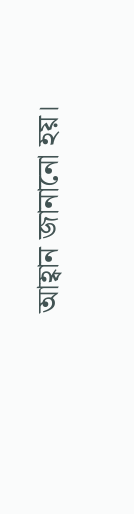আহ্বান জানানো হয়।